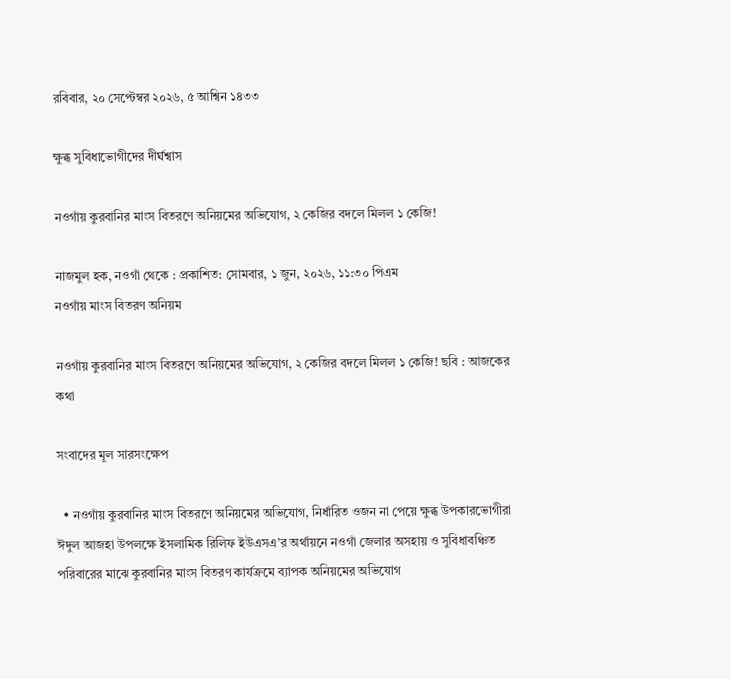রবিবার, ২০ সেপ্টেম্বর ২০২৬, ৫ আশ্বিন ১৪৩৩

ক্ষুব্ধ সুবিধাভোগীদের দীর্ঘশ্বাস

নওগাঁয় কুরবানির মাংস বিতরণে অনিয়মের অভিযোগ, ২ কেজির বদলে মিলল ১ কেজি!

নাজমুল হক, নওগাঁ থেকে : প্রকাশিত: সোমবার, ১ জুন, ২০২৬, ১১:৩০ পিএম
নওগাঁয় মাংস বিতরণ অনিয়ম

নওগাঁয় কুরবানির মাংস বিতরণে অনিয়মের অভিযোগ, ২ কেজির বদলে মিলল ১ কেজি! ছবি : আজকের কথা

সংবাদের মূল সারসংক্ষেপ

  • নওগাঁয় কুরবানির মাংস বিতরণে অনিয়মের অভিযোগ, নির্ধারিত ওজন না পেয়ে ক্ষুব্ধ উপকারভোগীরা ঈদুল আজহা উপলক্ষে ইসলামিক রিলিফ ইউএসএ’র অর্থায়নে নওগাঁ জেলার অসহায় ও সুবিধাবঞ্চিত পরিবারের মাঝে কুরবানির মাংস বিতরণ কার্যক্রমে ব্যাপক অনিয়মের অভিযোগ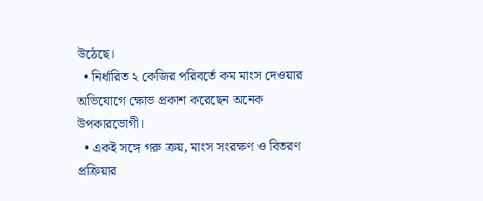উঠেছে।
  • নির্ধারিত ২ কেজির পরিবর্তে কম মাংস দেওয়ার অভিযোগে ক্ষোভ প্রকাশ করেছেন অনেক উপকারভোগী।
  • একই সঙ্গে গরু ক্রয়, মাংস সংরক্ষণ ও বিতরণ প্রক্রিয়ার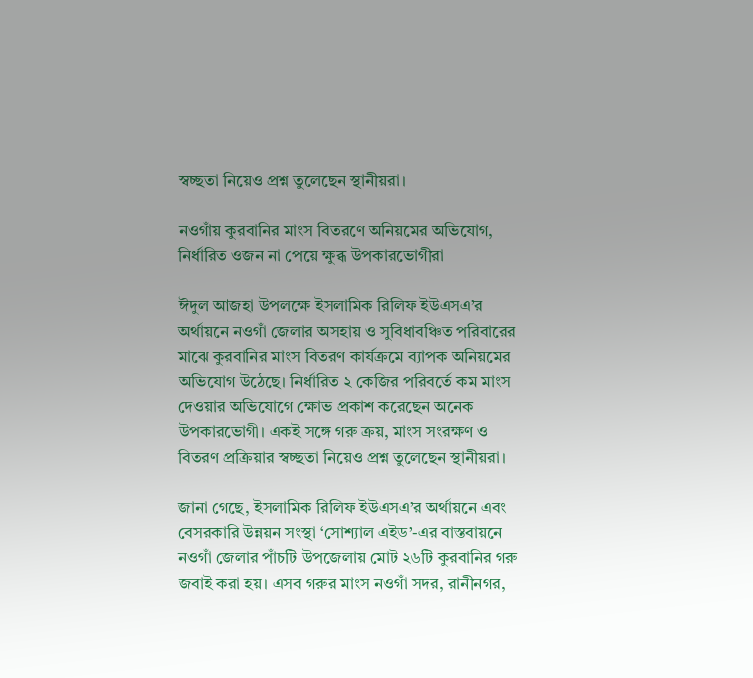স্বচ্ছতা নিয়েও প্রশ্ন তুলেছেন স্থানীয়রা।

নওগাঁয় কুরবানির মাংস বিতরণে অনিয়মের অভিযোগ, নির্ধারিত ওজন না পেয়ে ক্ষুব্ধ উপকারভোগীরা

ঈদুল আজহা উপলক্ষে ইসলামিক রিলিফ ইউএসএ’র অর্থায়নে নওগাঁ জেলার অসহায় ও সুবিধাবঞ্চিত পরিবারের মাঝে কুরবানির মাংস বিতরণ কার্যক্রমে ব্যাপক অনিয়মের অভিযোগ উঠেছে। নির্ধারিত ২ কেজির পরিবর্তে কম মাংস দেওয়ার অভিযোগে ক্ষোভ প্রকাশ করেছেন অনেক উপকারভোগী। একই সঙ্গে গরু ক্রয়, মাংস সংরক্ষণ ও বিতরণ প্রক্রিয়ার স্বচ্ছতা নিয়েও প্রশ্ন তুলেছেন স্থানীয়রা।

জানা গেছে, ইসলামিক রিলিফ ইউএসএ’র অর্থায়নে এবং বেসরকারি উন্নয়ন সংস্থা ‘সোশ্যাল এইড’-এর বাস্তবায়নে নওগাঁ জেলার পাঁচটি উপজেলায় মোট ২৬টি কুরবানির গরু জবাই করা হয়। এসব গরুর মাংস নওগাঁ সদর, রানীনগর,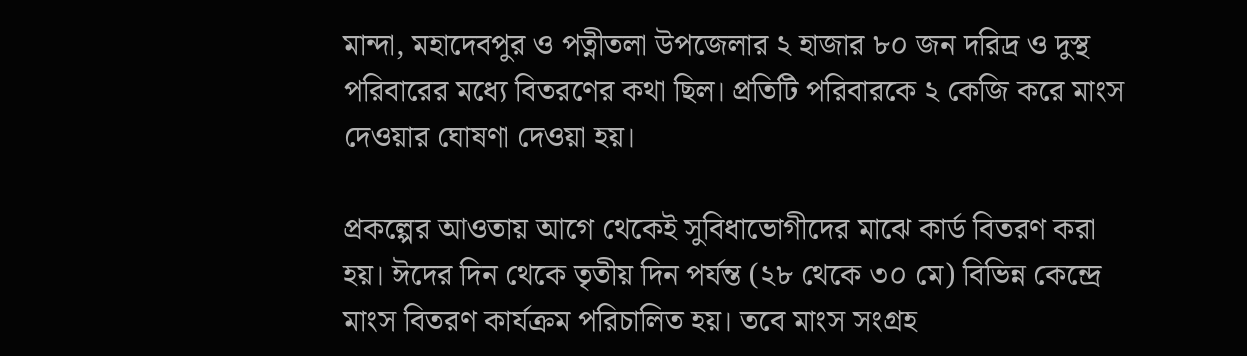মান্দা, মহাদেবপুর ও পত্নীতলা উপজেলার ২ হাজার ৮০ জন দরিদ্র ও দুস্থ পরিবারের মধ্যে বিতরণের কথা ছিল। প্রতিটি পরিবারকে ২ কেজি করে মাংস দেওয়ার ঘোষণা দেওয়া হয়।

প্রকল্পের আওতায় আগে থেকেই সুবিধাভোগীদের মাঝে কার্ড বিতরণ করা হয়। ঈদের দিন থেকে তৃতীয় দিন পর্যন্ত (২৮ থেকে ৩০ মে) বিভিন্ন কেন্দ্রে মাংস বিতরণ কার্যক্রম পরিচালিত হয়। তবে মাংস সংগ্রহ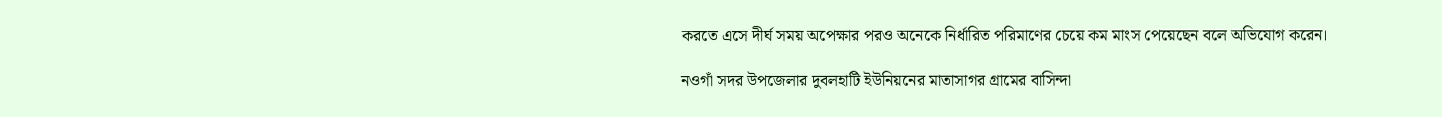করতে এসে দীর্ঘ সময় অপেক্ষার পরও অনেকে নির্ধারিত পরিমাণের চেয়ে কম মাংস পেয়েছেন বলে অভিযোগ করেন।

নওগাঁ সদর উপজেলার দুবলহাটি ইউনিয়নের মাতাসাগর গ্রামের বাসিন্দা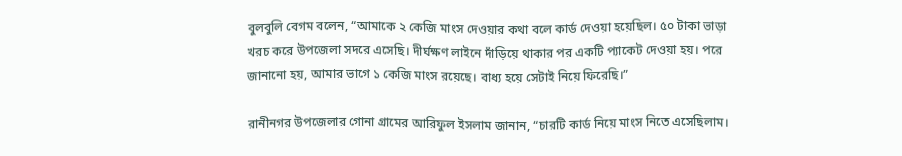বুলবুলি বেগম বলেন, “আমাকে ২ কেজি মাংস দেওয়ার কথা বলে কার্ড দেওয়া হয়েছিল। ৫০ টাকা ভাড়া খরচ করে উপজেলা সদরে এসেছি। দীর্ঘক্ষণ লাইনে দাঁড়িয়ে থাকার পর একটি প্যাকেট দেওয়া হয়। পরে জানানো হয়, আমার ভাগে ১ কেজি মাংস রয়েছে। বাধ্য হয়ে সেটাই নিয়ে ফিরেছি।”

রানীনগর উপজেলার গোনা গ্রামের আরিফুল ইসলাম জানান, “চারটি কার্ড নিয়ে মাংস নিতে এসেছিলাম।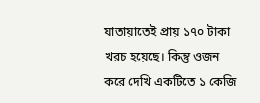যাতায়াতেই প্রায় ১৭০ টাকা খরচ হয়েছে। কিন্তু ওজন করে দেখি একটিতে ১ কেজি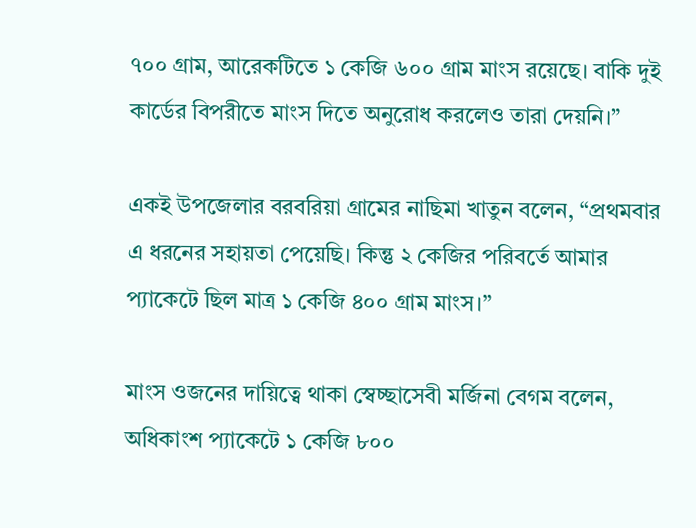৭০০ গ্রাম, আরেকটিতে ১ কেজি ৬০০ গ্রাম মাংস রয়েছে। বাকি দুই কার্ডের বিপরীতে মাংস দিতে অনুরোধ করলেও তারা দেয়নি।”

একই উপজেলার বরবরিয়া গ্রামের নাছিমা খাতুন বলেন, “প্রথমবার এ ধরনের সহায়তা পেয়েছি। কিন্তু ২ কেজির পরিবর্তে আমার প্যাকেটে ছিল মাত্র ১ কেজি ৪০০ গ্রাম মাংস।”

মাংস ওজনের দায়িত্বে থাকা স্বেচ্ছাসেবী মর্জিনা বেগম বলেন, অধিকাংশ প্যাকেটে ১ কেজি ৮০০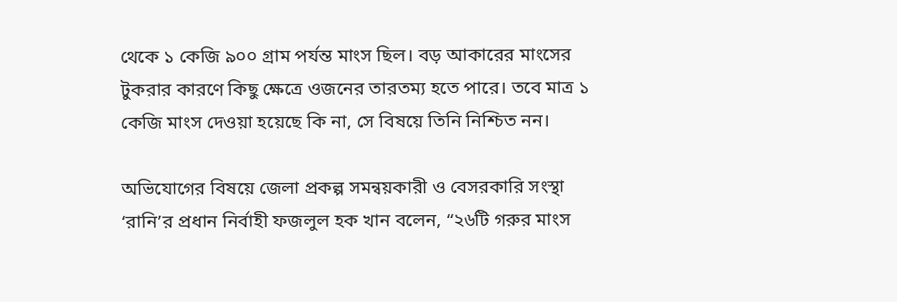থেকে ১ কেজি ৯০০ গ্রাম পর্যন্ত মাংস ছিল। বড় আকারের মাংসের টুকরার কারণে কিছু ক্ষেত্রে ওজনের তারতম্য হতে পারে। তবে মাত্র ১ কেজি মাংস দেওয়া হয়েছে কি না, সে বিষয়ে তিনি নিশ্চিত নন।

অভিযোগের বিষয়ে জেলা প্রকল্প সমন্বয়কারী ও বেসরকারি সংস্থা ‘রানি’র প্রধান নির্বাহী ফজলুল হক খান বলেন, “২৬টি গরুর মাংস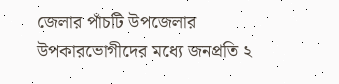জেলার পাঁচটি উপজেলার উপকারভোগীদের মধ্যে জনপ্রতি ২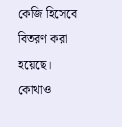কেজি হিসেবে বিতরণ করা হয়েছে। কোথাও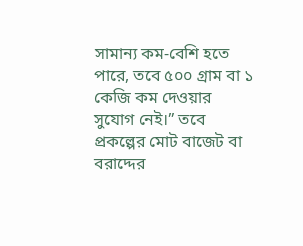সামান্য কম-বেশি হতে পারে, তবে ৫০০ গ্রাম বা ১ কেজি কম দেওয়ার সুযোগ নেই।” তবে প্রকল্পের মোট বাজেট বা বরাদ্দের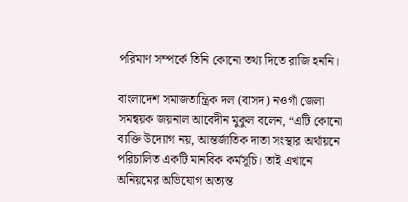পরিমাণ সম্পর্কে তিনি কোনো তথ্য দিতে রাজি হননি।

বাংলাদেশ সমাজতান্ত্রিক দল (বাসদ) নওগাঁ জেলা সমন্বয়ক জয়নাল আবেদীন মুকুল বলেন, “এটি কোনো ব্যক্তি উদ্যোগ নয়, আন্তর্জাতিক দাতা সংস্থার অর্থায়নে পরিচালিত একটি মানবিক কর্মসূচি। তাই এখানে অনিয়মের অভিযোগ অত্যন্ত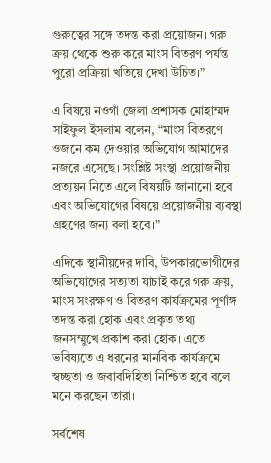গুরুত্বের সঙ্গে তদন্ত করা প্রয়োজন। গরু ক্রয় থেকে শুরু করে মাংস বিতরণ পর্যন্ত পুরো প্রক্রিয়া খতিয়ে দেখা উচিত।”

এ বিষয়ে নওগাঁ জেলা প্রশাসক মোহাম্মদ সাইফুল ইসলাম বলেন, “মাংস বিতরণে ওজনে কম দেওয়ার অভিযোগ আমাদের নজরে এসেছে। সংশ্লিষ্ট সংস্থা প্রয়োজনীয় প্রত্যয়ন নিতে এলে বিষয়টি জানানো হবে এবং অভিযোগের বিষয়ে প্রয়োজনীয় ব্যবস্থা গ্রহণের জন্য বলা হবে।”

এদিকে স্থানীয়দের দাবি, উপকারভোগীদের অভিযোগের সত্যতা যাচাই করে গরু ক্রয়, মাংস সংরক্ষণ ও বিতরণ কার্যক্রমের পূর্ণাঙ্গ তদন্ত করা হোক এবং প্রকৃত তথ্য জনসম্মুখে প্রকাশ করা হোক। এতে ভবিষ্যতে এ ধরনের মানবিক কার্যক্রমে স্বচ্ছতা ও জবাবদিহিতা নিশ্চিত হবে বলে মনে করছেন তারা।

সর্বশেষ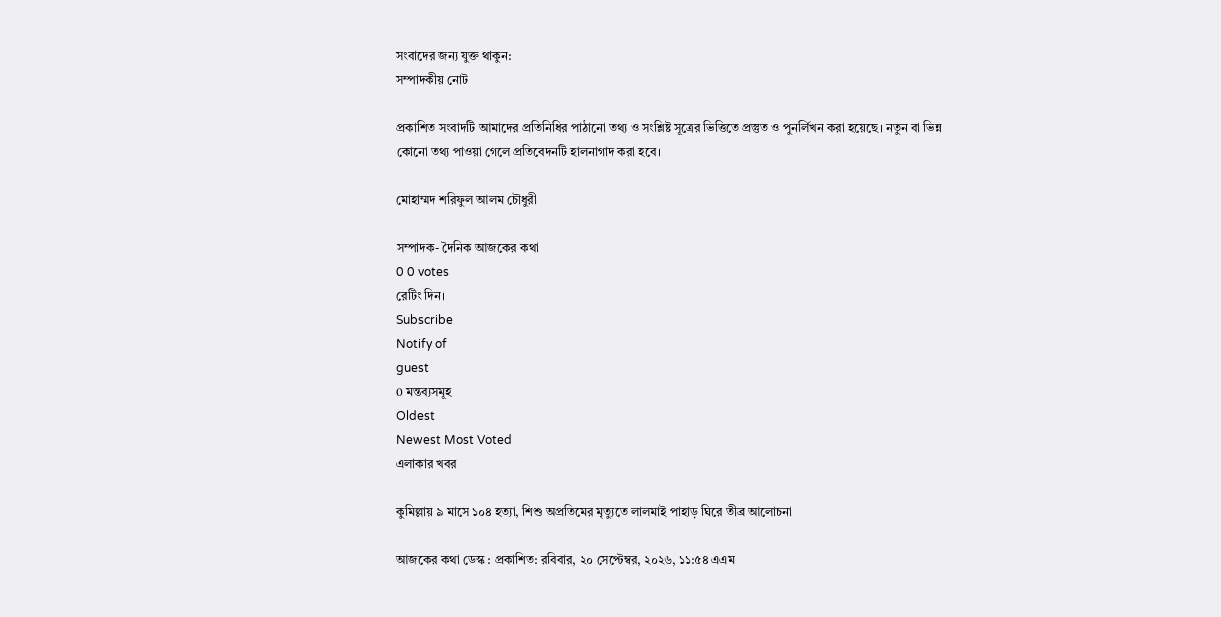সংবাদের জন্য যুক্ত থাকুন:
সম্পাদকীয় নোট

প্রকাশিত সংবাদটি আমাদের প্রতিনিধির পাঠানো তথ্য ও সংশ্লিষ্ট সূত্রের ভিত্তিতে প্রস্তুত ও পুনর্লিখন করা হয়েছে। নতুন বা ভিন্ন কোনো তথ্য পাওয়া গেলে প্রতিবেদনটি হালনাগাদ করা হবে।

মোহাম্মদ শরিফুল আলম চৌধুরী

সম্পাদক- দৈনিক আজকের কথা
0 0 votes
রেটিং দিন।
Subscribe
Notify of
guest
0 মন্তব্যসমূহ
Oldest
Newest Most Voted
এলাকার খবর

কুমিল্লায় ৯ মাসে ১০৪ হত্যা, শিশু অপ্রতিমের মৃত্যুতে লালমাই পাহাড় ঘিরে তীব্র আলোচনা

আজকের কথা ডেস্ক : প্রকাশিত: রবিবার, ২০ সেপ্টেম্বর, ২০২৬, ১১:৫৪ এএম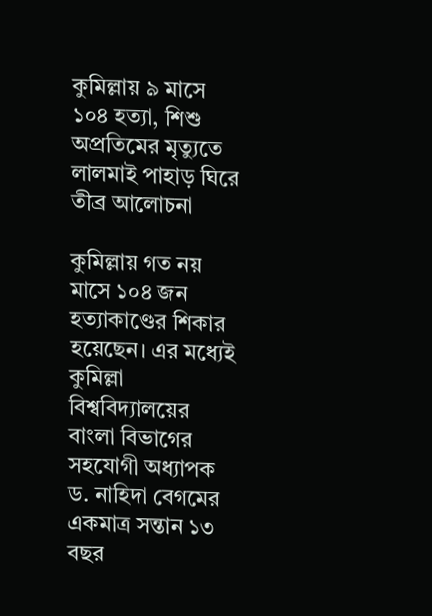কুমিল্লায় ৯ মাসে ১০৪ হত্যা, শিশু অপ্রতিমের মৃত্যুতে লালমাই পাহাড় ঘিরে তীব্র আলোচনা

কুমিল্লায় গত নয় মাসে ১০৪ জন হত্যাকাণ্ডের শিকার হয়েছেন। এর মধ্যেই কুমিল্লা বিশ্ববিদ্যালয়ের বাংলা বিভাগের সহযোগী অধ্যাপক ড. নাহিদা বেগমের একমাত্র সন্তান ১৩ বছর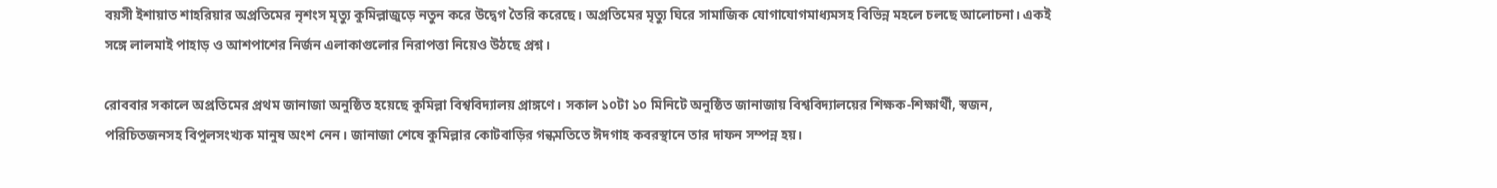বয়সী ইশায়াত শাহরিয়ার অপ্রতিমের নৃশংস মৃত্যু কুমিল্লাজুড়ে নতুন করে উদ্বেগ তৈরি করেছে। অপ্রতিমের মৃত্যু ঘিরে সামাজিক যোগাযোগমাধ্যমসহ বিভিন্ন মহলে চলছে আলোচনা। একই সঙ্গে লালমাই পাহাড় ও আশপাশের নির্জন এলাকাগুলোর নিরাপত্তা নিয়েও উঠছে প্রশ্ন।

রোববার সকালে অপ্রতিমের প্রথম জানাজা অনুষ্ঠিত হয়েছে কুমিল্লা বিশ্ববিদ্যালয় প্রাঙ্গণে। সকাল ১০টা ১০ মিনিটে অনুষ্ঠিত জানাজায় বিশ্ববিদ্যালয়ের শিক্ষক-শিক্ষার্থী, স্বজন, পরিচিতজনসহ বিপুলসংখ্যক মানুষ অংশ নেন। জানাজা শেষে কুমিল্লার কোটবাড়ির গন্ধমতিতে ঈদগাহ কবরস্থানে তার দাফন সম্পন্ন হয়।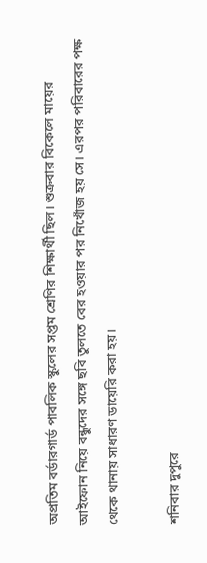অপ্রতিম বর্ডারগার্ড পাবলিক স্কুলের সপ্তম শ্রেণির শিক্ষার্থী ছিল। শুক্রবার বিকেলে মায়ের আইফোন নিয়ে বন্ধুদের সঙ্গে ছবি তুলতে বের হওয়ার পর নিখোঁজ হয় সে। এরপর পরিবারের পক্ষ থেকে থানায় সাধারণ ডায়েরি করা হয়।

শনিবার দুপুরে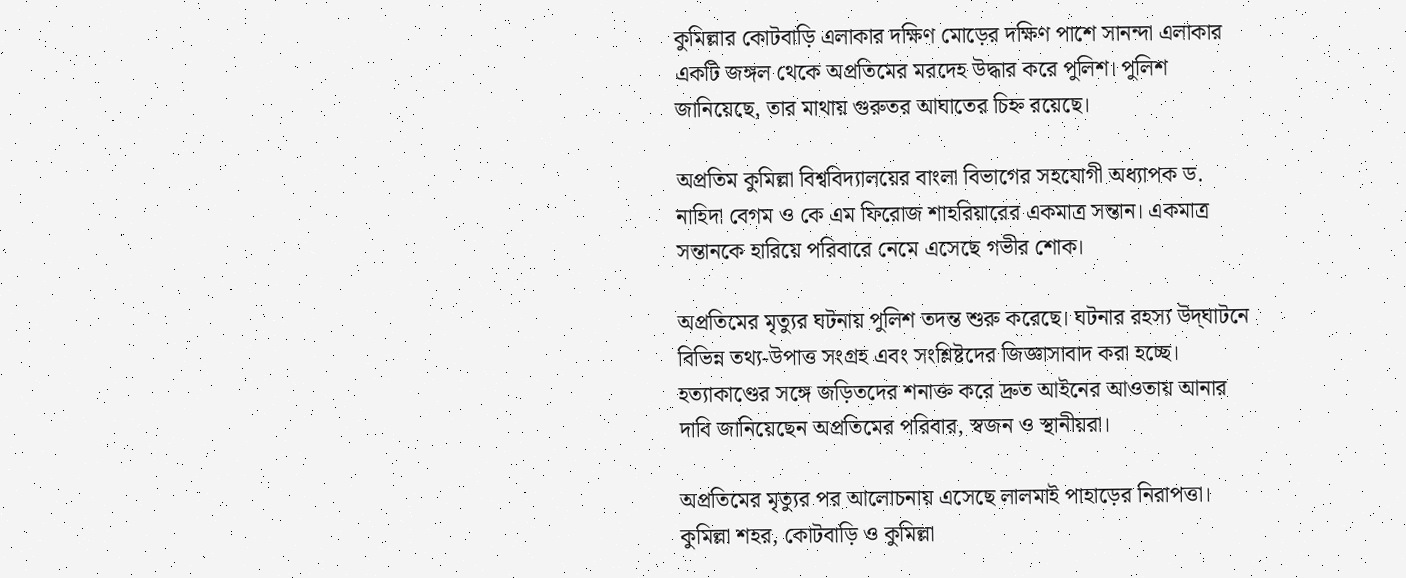কুমিল্লার কোটবাড়ি এলাকার দক্ষিণ মোড়ের দক্ষিণ পাশে সানন্দা এলাকার একটি জঙ্গল থেকে অপ্রতিমের মরদেহ উদ্ধার করে পুলিশ। পুলিশ জানিয়েছে, তার মাথায় গুরুতর আঘাতের চিহ্ন রয়েছে।

অপ্রতিম কুমিল্লা বিশ্ববিদ্যালয়ের বাংলা বিভাগের সহযোগী অধ্যাপক ড. নাহিদা বেগম ও কে এম ফিরোজ শাহরিয়ারের একমাত্র সন্তান। একমাত্র সন্তানকে হারিয়ে পরিবারে নেমে এসেছে গভীর শোক।

অপ্রতিমের মৃত্যুর ঘটনায় পুলিশ তদন্ত শুরু করেছে। ঘটনার রহস্য উদ্‌ঘাটনে বিভিন্ন তথ্য-উপাত্ত সংগ্রহ এবং সংশ্লিষ্টদের জিজ্ঞাসাবাদ করা হচ্ছে। হত্যাকাণ্ডের সঙ্গে জড়িতদের শনাক্ত করে দ্রুত আইনের আওতায় আনার দাবি জানিয়েছেন অপ্রতিমের পরিবার, স্বজন ও স্থানীয়রা।

অপ্রতিমের মৃত্যুর পর আলোচনায় এসেছে লালমাই পাহাড়ের নিরাপত্তা। কুমিল্লা শহর, কোটবাড়ি ও কুমিল্লা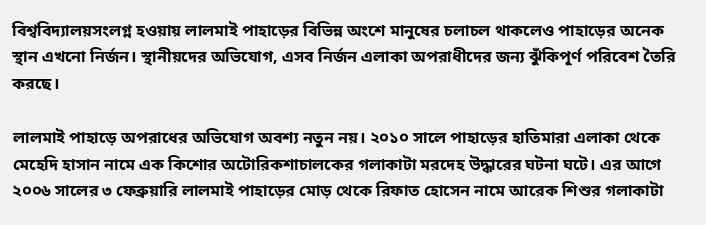বিশ্ববিদ্যালয়সংলগ্ন হওয়ায় লালমাই পাহাড়ের বিভিন্ন অংশে মানুষের চলাচল থাকলেও পাহাড়ের অনেক স্থান এখনো নির্জন। স্থানীয়দের অভিযোগ, এসব নির্জন এলাকা অপরাধীদের জন্য ঝুঁকিপূর্ণ পরিবেশ তৈরি করছে।

লালমাই পাহাড়ে অপরাধের অভিযোগ অবশ্য নতুন নয়। ২০১০ সালে পাহাড়ের হাতিমারা এলাকা থেকে মেহেদি হাসান নামে এক কিশোর অটোরিকশাচালকের গলাকাটা মরদেহ উদ্ধারের ঘটনা ঘটে। এর আগে ২০০৬ সালের ৩ ফেব্রুয়ারি লালমাই পাহাড়ের মোড় থেকে রিফাত হোসেন নামে আরেক শিশুর গলাকাটা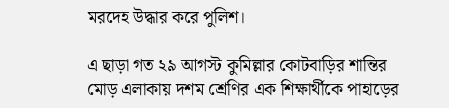মরদেহ উদ্ধার করে পুলিশ।

এ ছাড়া গত ২৯ আগস্ট কুমিল্লার কোটবাড়ির শান্তির মোড় এলাকায় দশম শ্রেণির এক শিক্ষার্থীকে পাহাড়ের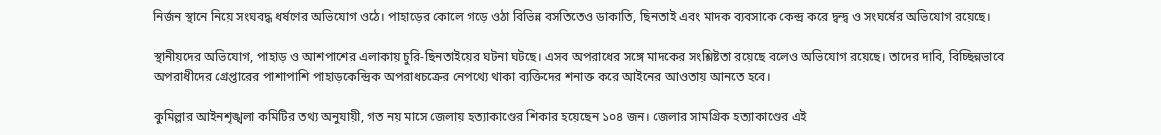নির্জন স্থানে নিয়ে সংঘবদ্ধ ধর্ষণের অভিযোগ ওঠে। পাহাড়ের কোলে গড়ে ওঠা বিভিন্ন বসতিতেও ডাকাতি, ছিনতাই এবং মাদক ব্যবসাকে কেন্দ্র করে দ্বন্দ্ব ও সংঘর্ষের অভিযোগ রয়েছে।

স্থানীয়দের অভিযোগ, পাহাড় ও আশপাশের এলাকায় চুরি-ছিনতাইয়ের ঘটনা ঘটছে। এসব অপরাধের সঙ্গে মাদকের সংশ্লিষ্টতা রয়েছে বলেও অভিযোগ রয়েছে। তাদের দাবি, বিচ্ছিন্নভাবে অপরাধীদের গ্রেপ্তারের পাশাপাশি পাহাড়কেন্দ্রিক অপরাধচক্রের নেপথ্যে থাকা ব্যক্তিদের শনাক্ত করে আইনের আওতায় আনতে হবে।

কুমিল্লার আইনশৃঙ্খলা কমিটির তথ্য অনুযায়ী, গত নয় মাসে জেলায় হত্যাকাণ্ডের শিকার হয়েছেন ১০৪ জন। জেলার সামগ্রিক হত্যাকাণ্ডের এই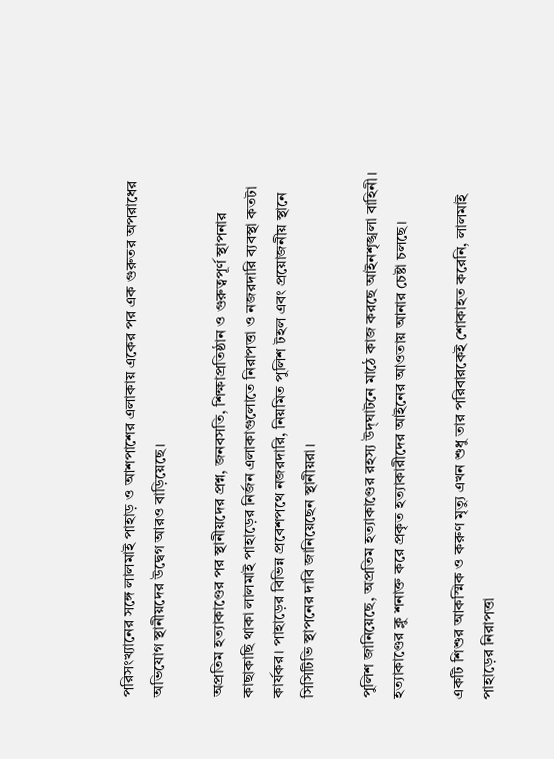পরিসংখ্যানের সঙ্গে লালমাই পাহাড় ও আশপাশের এলাকায় একের পর এক গুরুতর অপরাধের অভিযোগ স্থানীয়দের উদ্বেগ আরও বাড়িয়েছে।

অপ্রতিম হত্যাকাণ্ডের পর স্থানীয়দের প্রশ্ন, জনবসতি, শিক্ষাপ্রতিষ্ঠান ও গুরুত্বপূর্ণ স্থাপনার কাছাকাছি থাকা লালমাই পাহাড়ের নির্জন এলাকাগুলোতে নিরাপত্তা ও নজরদারি ব্যবস্থা কতটা কার্যকর। পাহাড়ের বিভিন্ন প্রবেশপথে নজরদারি, নিয়মিত পুলিশ টহল এবং প্রয়োজনীয় স্থানে সিসিটিভি স্থাপনের দাবি জানিয়েছেন স্থানীয়রা।

পুলিশ জানিয়েছে, অপ্রতিম হত্যাকাণ্ডের রহস্য উদ্‌ঘাটনে মাঠে কাজ করছে আইনশৃঙ্খলা বাহিনী। হত্যাকাণ্ডের ক্লু শনাক্ত করে প্রকৃত হত্যাকারীদের আইনের আওতায় আনার চেষ্টা চলছে।

একটি শিশুর আকস্মিক ও করুণ মৃত্যু এখন শুধু তার পরিবারকেই শোকাহত করেনি, লালমাই পাহাড়ের নিরাপত্তা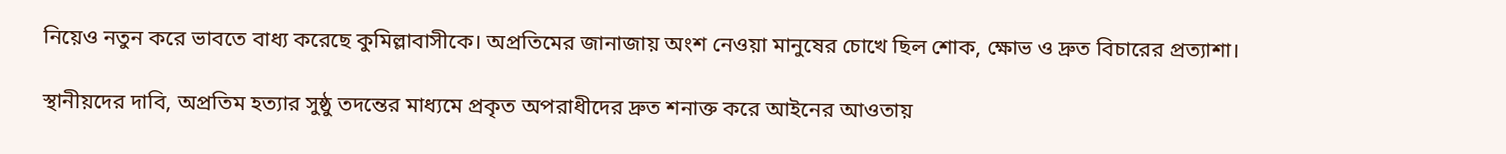নিয়েও নতুন করে ভাবতে বাধ্য করেছে কুমিল্লাবাসীকে। অপ্রতিমের জানাজায় অংশ নেওয়া মানুষের চোখে ছিল শোক, ক্ষোভ ও দ্রুত বিচারের প্রত্যাশা।

স্থানীয়দের দাবি, অপ্রতিম হত্যার সুষ্ঠু তদন্তের মাধ্যমে প্রকৃত অপরাধীদের দ্রুত শনাক্ত করে আইনের আওতায়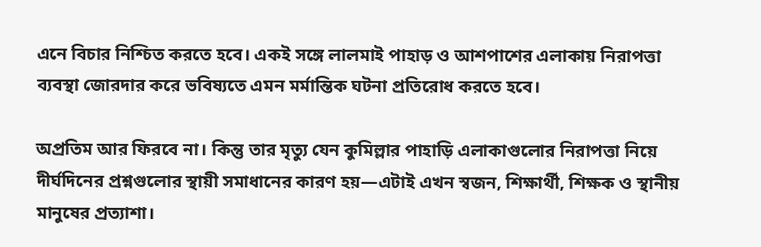এনে বিচার নিশ্চিত করতে হবে। একই সঙ্গে লালমাই পাহাড় ও আশপাশের এলাকায় নিরাপত্তা ব্যবস্থা জোরদার করে ভবিষ্যতে এমন মর্মান্তিক ঘটনা প্রতিরোধ করতে হবে।

অপ্রতিম আর ফিরবে না। কিন্তু তার মৃত্যু যেন কুমিল্লার পাহাড়ি এলাকাগুলোর নিরাপত্তা নিয়ে দীর্ঘদিনের প্রশ্নগুলোর স্থায়ী সমাধানের কারণ হয়—এটাই এখন স্বজন, শিক্ষার্থী, শিক্ষক ও স্থানীয় মানুষের প্রত্যাশা।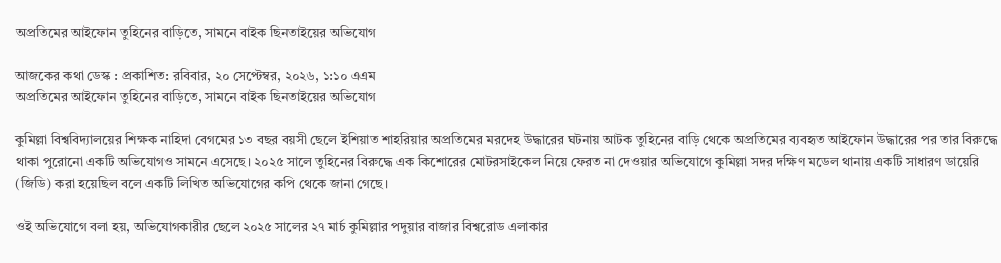অপ্রতিমের আইফোন তুহিনের বাড়িতে, সামনে বাইক ছিনতাইয়ের অভিযোগ

আজকের কথা ডেস্ক : প্রকাশিত: রবিবার, ২০ সেপ্টেম্বর, ২০২৬, ১:১০ এএম
অপ্রতিমের আইফোন তুহিনের বাড়িতে, সামনে বাইক ছিনতাইয়ের অভিযোগ

কুমিল্লা বিশ্ববিদ্যালয়ের শিক্ষক নাহিদা বেগমের ১৩ বছর বয়সী ছেলে ইশিয়াত শাহরিয়ার অপ্রতিমের মরদেহ উদ্ধারের ঘটনায় আটক তুহিনের বাড়ি থেকে অপ্রতিমের ব্যবহৃত আইফোন উদ্ধারের পর তার বিরুদ্ধে থাকা পুরোনো একটি অভিযোগও সামনে এসেছে। ২০২৫ সালে তুহিনের বিরুদ্ধে এক কিশোরের মোটরসাইকেল নিয়ে ফেরত না দেওয়ার অভিযোগে কুমিল্লা সদর দক্ষিণ মডেল থানায় একটি সাধারণ ডায়েরি (জিডি) করা হয়েছিল বলে একটি লিখিত অভিযোগের কপি থেকে জানা গেছে।

ওই অভিযোগে বলা হয়, অভিযোগকারীর ছেলে ২০২৫ সালের ২৭ মার্চ কুমিল্লার পদুয়ার বাজার বিশ্বরোড এলাকার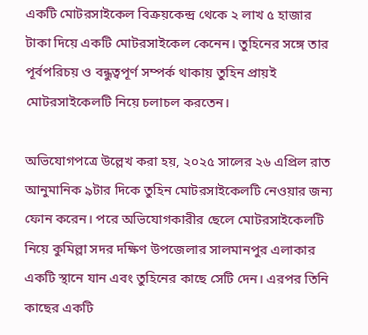একটি মোটরসাইকেল বিক্রয়কেন্দ্র থেকে ২ লাখ ৫ হাজার টাকা দিয়ে একটি মোটরসাইকেল কেনেন। তুহিনের সঙ্গে তার পূর্বপরিচয় ও বন্ধুত্বপূর্ণ সম্পর্ক থাকায় তুহিন প্রায়ই মোটরসাইকেলটি নিয়ে চলাচল করতেন।

অভিযোগপত্রে উল্লেখ করা হয়, ২০২৫ সালের ২৬ এপ্রিল রাত আনুমানিক ৯টার দিকে তুহিন মোটরসাইকেলটি নেওয়ার জন্য ফোন করেন। পরে অভিযোগকারীর ছেলে মোটরসাইকেলটি নিয়ে কুমিল্লা সদর দক্ষিণ উপজেলার সালমানপুর এলাকার একটি স্থানে যান এবং তুহিনের কাছে সেটি দেন। এরপর তিনি কাছের একটি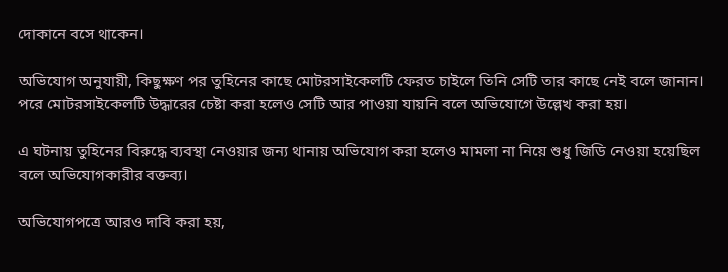দোকানে বসে থাকেন।

অভিযোগ অনুযায়ী, কিছুক্ষণ পর তুহিনের কাছে মোটরসাইকেলটি ফেরত চাইলে তিনি সেটি তার কাছে নেই বলে জানান। পরে মোটরসাইকেলটি উদ্ধারের চেষ্টা করা হলেও সেটি আর পাওয়া যায়নি বলে অভিযোগে উল্লেখ করা হয়।

এ ঘটনায় তুহিনের বিরুদ্ধে ব্যবস্থা নেওয়ার জন্য থানায় অভিযোগ করা হলেও মামলা না নিয়ে শুধু জিডি নেওয়া হয়েছিল বলে অভিযোগকারীর বক্তব্য।

অভিযোগপত্রে আরও দাবি করা হয়,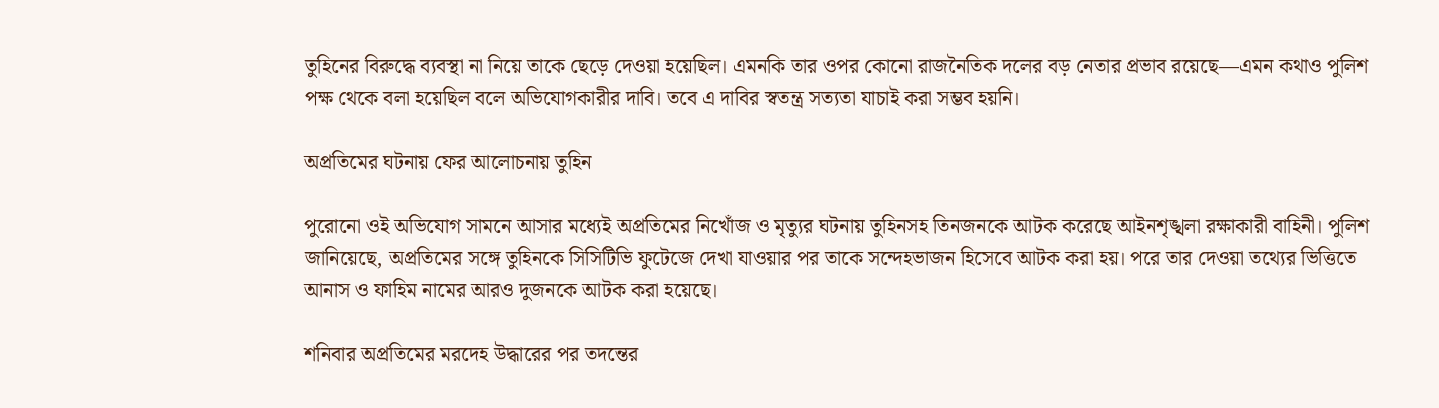তুহিনের বিরুদ্ধে ব্যবস্থা না নিয়ে তাকে ছেড়ে দেওয়া হয়েছিল। এমনকি তার ওপর কোনো রাজনৈতিক দলের বড় নেতার প্রভাব রয়েছে—এমন কথাও পুলিশ পক্ষ থেকে বলা হয়েছিল বলে অভিযোগকারীর দাবি। তবে এ দাবির স্বতন্ত্র সত্যতা যাচাই করা সম্ভব হয়নি।

অপ্রতিমের ঘটনায় ফের আলোচনায় তুহিন

পুরোনো ওই অভিযোগ সামনে আসার মধ্যেই অপ্রতিমের নিখোঁজ ও মৃত্যুর ঘটনায় তুহিনসহ তিনজনকে আটক করেছে আইনশৃঙ্খলা রক্ষাকারী বাহিনী। পুলিশ জানিয়েছে, অপ্রতিমের সঙ্গে তুহিনকে সিসিটিভি ফুটেজে দেখা যাওয়ার পর তাকে সন্দেহভাজন হিসেবে আটক করা হয়। পরে তার দেওয়া তথ্যের ভিত্তিতে আনাস ও ফাহিম নামের আরও দুজনকে আটক করা হয়েছে।

শনিবার অপ্রতিমের মরদেহ উদ্ধারের পর তদন্তের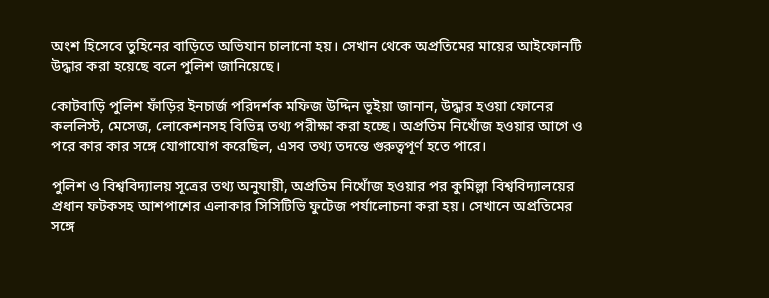অংশ হিসেবে তুহিনের বাড়িতে অভিযান চালানো হয়। সেখান থেকে অপ্রতিমের মায়ের আইফোনটি উদ্ধার করা হয়েছে বলে পুলিশ জানিয়েছে।

কোটবাড়ি পুলিশ ফাঁড়ির ইনচার্জ পরিদর্শক মফিজ উদ্দিন ভূইয়া জানান, উদ্ধার হওয়া ফোনের কললিস্ট, মেসেজ, লোকেশনসহ বিভিন্ন তথ্য পরীক্ষা করা হচ্ছে। অপ্রতিম নিখোঁজ হওয়ার আগে ও পরে কার কার সঙ্গে যোগাযোগ করেছিল, এসব তথ্য তদন্তে গুরুত্বপূর্ণ হতে পারে।

পুলিশ ও বিশ্ববিদ্যালয় সূত্রের তথ্য অনুযায়ী, অপ্রতিম নিখোঁজ হওয়ার পর কুমিল্লা বিশ্ববিদ্যালয়ের প্রধান ফটকসহ আশপাশের এলাকার সিসিটিভি ফুটেজ পর্যালোচনা করা হয়। সেখানে অপ্রতিমের সঙ্গে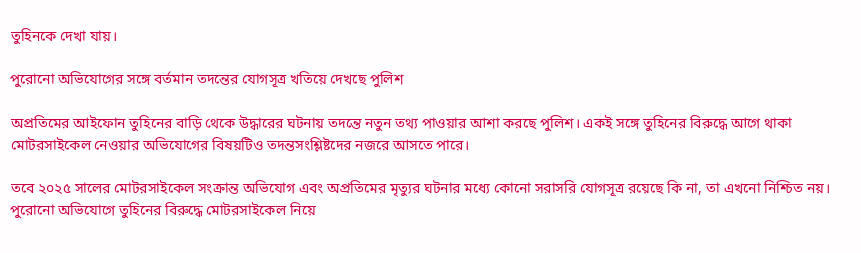তুহিনকে দেখা যায়।

পুরোনো অভিযোগের সঙ্গে বর্তমান তদন্তের যোগসূত্র খতিয়ে দেখছে পুলিশ

অপ্রতিমের আইফোন তুহিনের বাড়ি থেকে উদ্ধারের ঘটনায় তদন্তে নতুন তথ্য পাওয়ার আশা করছে পুলিশ। একই সঙ্গে তুহিনের বিরুদ্ধে আগে থাকা মোটরসাইকেল নেওয়ার অভিযোগের বিষয়টিও তদন্তসংশ্লিষ্টদের নজরে আসতে পারে।

তবে ২০২৫ সালের মোটরসাইকেল সংক্রান্ত অভিযোগ এবং অপ্রতিমের মৃত্যুর ঘটনার মধ্যে কোনো সরাসরি যোগসূত্র রয়েছে কি না, তা এখনো নিশ্চিত নয়। পুরোনো অভিযোগে তুহিনের বিরুদ্ধে মোটরসাইকেল নিয়ে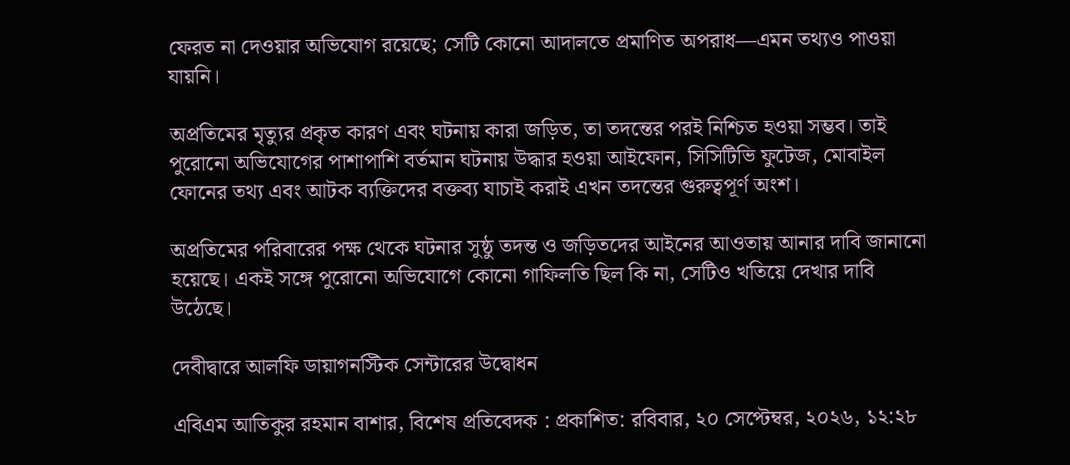ফেরত না দেওয়ার অভিযোগ রয়েছে; সেটি কোনো আদালতে প্রমাণিত অপরাধ—এমন তথ্যও পাওয়া যায়নি।

অপ্রতিমের মৃত্যুর প্রকৃত কারণ এবং ঘটনায় কারা জড়িত, তা তদন্তের পরই নিশ্চিত হওয়া সম্ভব। তাই পুরোনো অভিযোগের পাশাপাশি বর্তমান ঘটনায় উদ্ধার হওয়া আইফোন, সিসিটিভি ফুটেজ, মোবাইল ফোনের তথ্য এবং আটক ব্যক্তিদের বক্তব্য যাচাই করাই এখন তদন্তের গুরুত্বপূর্ণ অংশ।

অপ্রতিমের পরিবারের পক্ষ থেকে ঘটনার সুষ্ঠু তদন্ত ও জড়িতদের আইনের আওতায় আনার দাবি জানানো হয়েছে। একই সঙ্গে পুরোনো অভিযোগে কোনো গাফিলতি ছিল কি না, সেটিও খতিয়ে দেখার দাবি উঠেছে।

দেবীদ্বারে আলফি ডায়াগনস্টিক সেন্টারের উদ্বোধন

এবিএম আতিকুর রহমান বাশার, বিশেষ প্রতিবেদক : প্রকাশিত: রবিবার, ২০ সেপ্টেম্বর, ২০২৬, ১২:২৮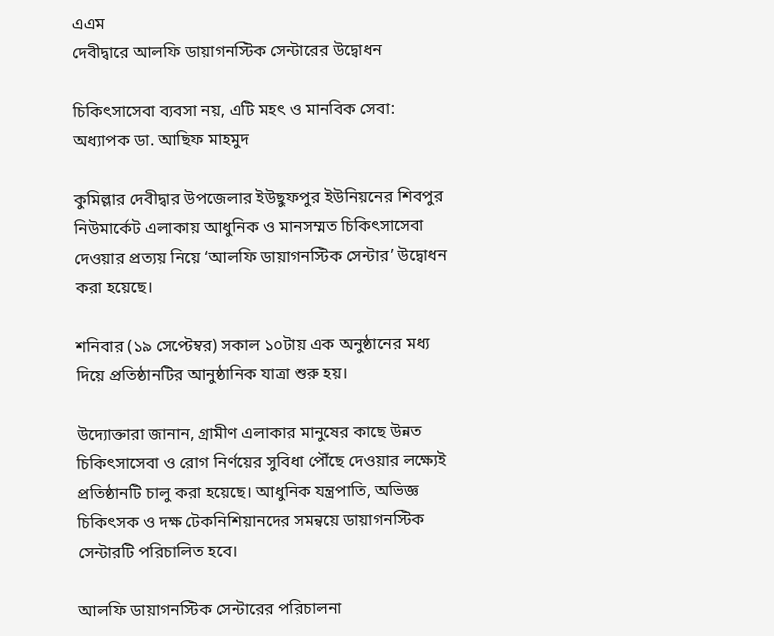এএম
দেবীদ্বারে আলফি ডায়াগনস্টিক সেন্টারের উদ্বোধন

চিকিৎসাসেবা ব্যবসা নয়, এটি মহৎ ও মানবিক সেবা: অধ্যাপক ডা. আছিফ মাহমুদ

কুমিল্লার দেবীদ্বার উপজেলার ইউছুফপুর ইউনিয়নের শিবপুর নিউমার্কেট এলাকায় আধুনিক ও মানসম্মত চিকিৎসাসেবা দেওয়ার প্রত্যয় নিয়ে ‘আলফি ডায়াগনস্টিক সেন্টার’ উদ্বোধন করা হয়েছে।

শনিবার (১৯ সেপ্টেম্বর) সকাল ১০টায় এক অনুষ্ঠানের মধ্য দিয়ে প্রতিষ্ঠানটির আনুষ্ঠানিক যাত্রা শুরু হয়।

উদ্যোক্তারা জানান, গ্রামীণ এলাকার মানুষের কাছে উন্নত চিকিৎসাসেবা ও রোগ নির্ণয়ের সুবিধা পৌঁছে দেওয়ার লক্ষ্যেই প্রতিষ্ঠানটি চালু করা হয়েছে। আধুনিক যন্ত্রপাতি, অভিজ্ঞ চিকিৎসক ও দক্ষ টেকনিশিয়ানদের সমন্বয়ে ডায়াগনস্টিক সেন্টারটি পরিচালিত হবে।

আলফি ডায়াগনস্টিক সেন্টারের পরিচালনা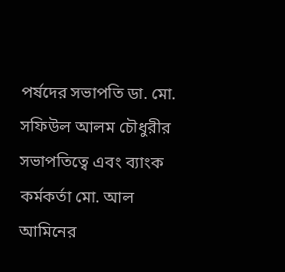পর্ষদের সভাপতি ডা. মো. সফিউল আলম চৌধুরীর সভাপতিত্বে এবং ব্যাংক কর্মকর্তা মো. আল আমিনের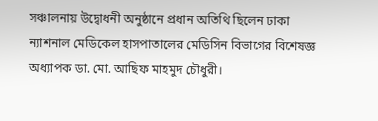সঞ্চালনায় উদ্বোধনী অনুষ্ঠানে প্রধান অতিথি ছিলেন ঢাকা ন্যাশনাল মেডিকেল হাসপাতালের মেডিসিন বিভাগের বিশেষজ্ঞ অধ্যাপক ডা. মো. আছিফ মাহমুদ চৌধুরী।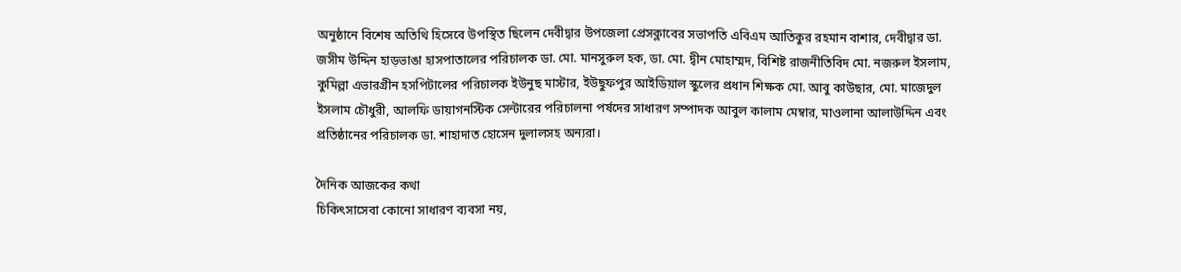অনুষ্ঠানে বিশেষ অতিথি হিসেবে উপস্থিত ছিলেন দেবীদ্বার উপজেলা প্রেসক্লাবের সভাপতি এবিএম আতিকুর রহমান বাশার, দেবীদ্বার ডা. জসীম উদ্দিন হাড়ভাঙা হাসপাতালের পরিচালক ডা. মো. মানসুরুল হক, ডা. মো. দ্বীন মোহাম্মদ, বিশিষ্ট রাজনীতিবিদ মো. নজরুল ইসলাম, কুমিল্লা এভারগ্রীন হসপিটালের পরিচালক ইউনুছ মাস্টার, ইউছুফপুর আইডিয়াল স্কুলের প্রধান শিক্ষক মো. আবু কাউছার, মো. মাজেদুল ইসলাম চৌধুরী, আলফি ডায়াগনস্টিক সেন্টারের পরিচালনা পর্ষদের সাধারণ সম্পাদক আবুল কালাম মেম্বার, মাওলানা আলাউদ্দিন এবং প্রতিষ্ঠানের পরিচালক ডা. শাহাদাত হোসেন দুলালসহ অন্যরা।

দৈনিক আজকের কথা
চিকিৎসাসেবা কোনো সাধারণ ব্যবসা নয়,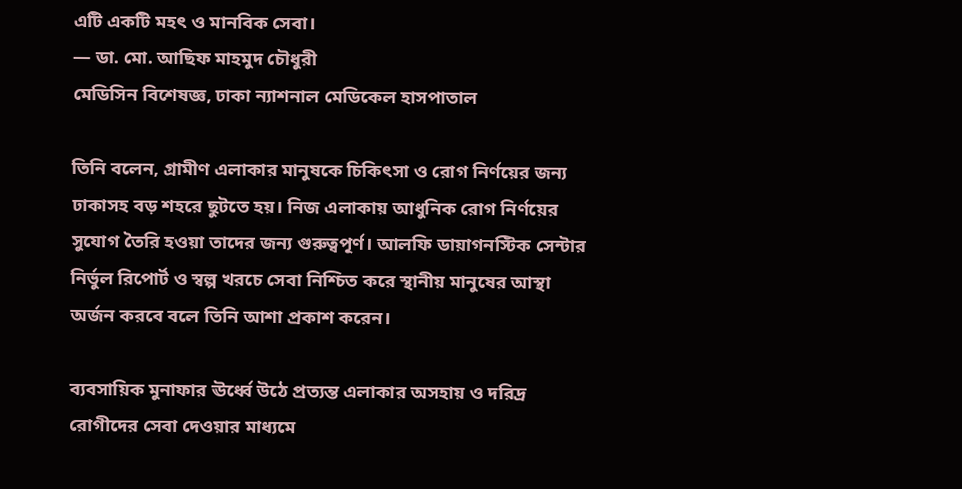এটি একটি মহৎ ও মানবিক সেবা।
— ডা. মো. আছিফ মাহমুদ চৌধুরী
মেডিসিন বিশেষজ্ঞ, ঢাকা ন্যাশনাল মেডিকেল হাসপাতাল

তিনি বলেন, গ্রামীণ এলাকার মানুষকে চিকিৎসা ও রোগ নির্ণয়ের জন্য ঢাকাসহ বড় শহরে ছুটতে হয়। নিজ এলাকায় আধুনিক রোগ নির্ণয়ের সুযোগ তৈরি হওয়া তাদের জন্য গুরুত্বপূর্ণ। আলফি ডায়াগনস্টিক সেন্টার নির্ভুল রিপোর্ট ও স্বল্প খরচে সেবা নিশ্চিত করে স্থানীয় মানুষের আস্থা অর্জন করবে বলে তিনি আশা প্রকাশ করেন।

ব্যবসায়িক মুনাফার ঊর্ধ্বে উঠে প্রত্যন্ত এলাকার অসহায় ও দরিদ্র রোগীদের সেবা দেওয়ার মাধ্যমে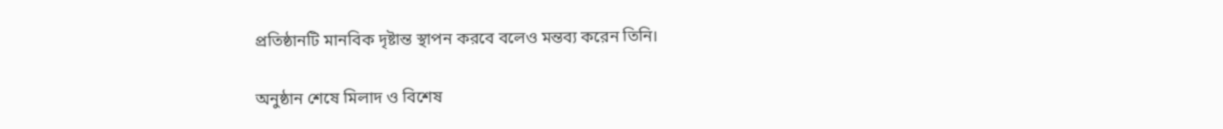প্রতিষ্ঠানটি মানবিক দৃষ্টান্ত স্থাপন করবে বলেও মন্তব্য করেন তিনি।

অনুষ্ঠান শেষে মিলাদ ও বিশেষ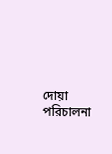দোয়া পরিচালনা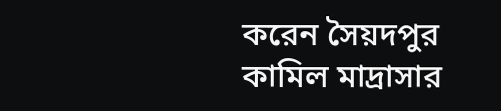করেন সৈয়দপুর কামিল মাদ্রাসার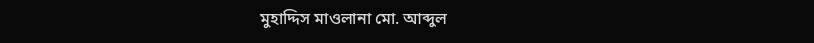মুহাদ্দিস মাওলানা মো. আব্দুল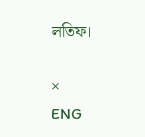লতিফ।

×
ENG